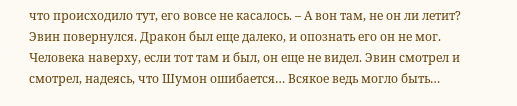что происходило тут, его вовсе не касалось. – А вон там, не он ли летит?
Эвин повернулся. Дракон был еще далеко, и опознать его он не мог. Человека наверху, если тот там и был, он еще не видел. Эвин смотрел и смотрел, надеясь, что Шумон ошибается… Всякое ведь могло быть…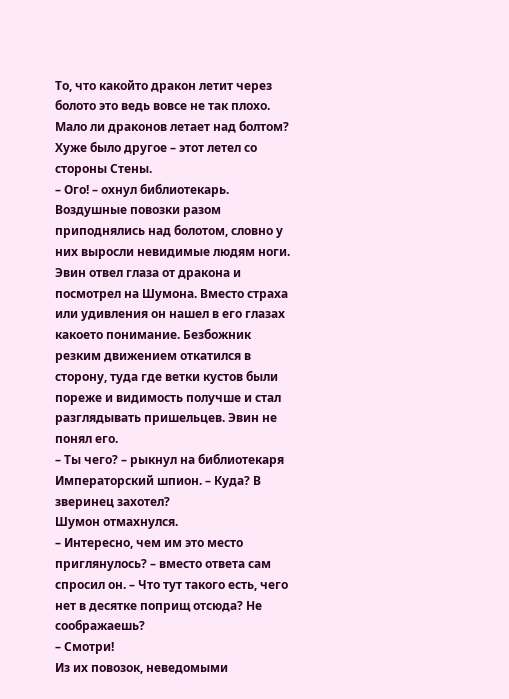То, что какойто дракон летит через болото это ведь вовсе не так плохо. Мало ли драконов летает над болтом? Хуже было другое – этот летел со стороны Стены.
– Ого! – охнул библиотекарь.
Воздушные повозки разом приподнялись над болотом, словно у них выросли невидимые людям ноги. Эвин отвел глаза от дракона и посмотрел на Шумона. Вместо страха или удивления он нашел в его глазах какоето понимание. Безбожник резким движением откатился в сторону, туда где ветки кустов были пореже и видимость получше и стал разглядывать пришельцев. Эвин не понял его.
– Ты чего? – рыкнул на библиотекаря Императорский шпион. – Куда? В зверинец захотел?
Шумон отмахнулся.
– Интересно, чем им это место приглянулось? – вместо ответа сам спросил он. – Что тут такого есть, чего нет в десятке поприщ отсюда? Не соображаешь?
– Смотри!
Из их повозок, неведомыми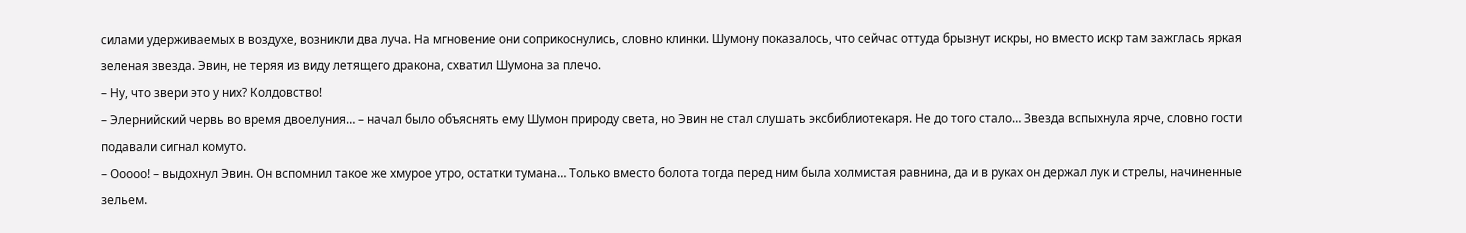силами удерживаемых в воздухе, возникли два луча. На мгновение они соприкоснулись, словно клинки. Шумону показалось, что сейчас оттуда брызнут искры, но вместо искр там зажглась яркая зеленая звезда. Эвин, не теряя из виду летящего дракона, схватил Шумона за плечо.
– Ну, что звери это у них? Колдовство!
– Элернийский червь во время двоелуния… – начал было объяснять ему Шумон природу света, но Эвин не стал слушать эксбиблиотекаря. Не до того стало… Звезда вспыхнула ярче, словно гости подавали сигнал комуто.
– Ооооо! – выдохнул Эвин. Он вспомнил такое же хмурое утро, остатки тумана… Только вместо болота тогда перед ним была холмистая равнина, да и в руках он держал лук и стрелы, начиненные зельем.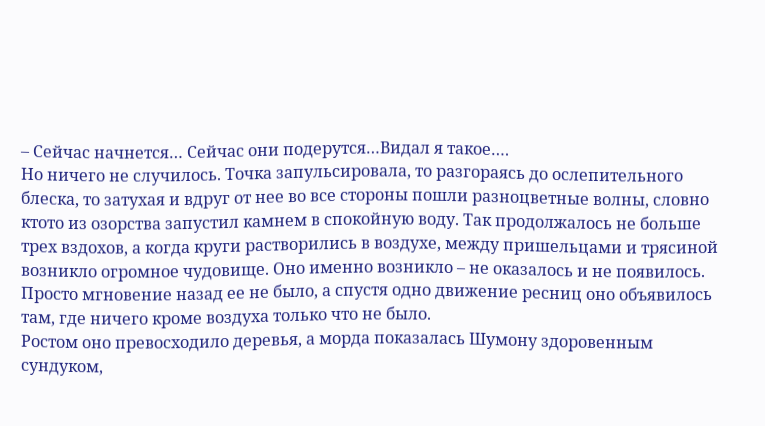– Сейчас начнется… Сейчас они подерутся…Видал я такое….
Но ничего не случилось. Точка запульсировала, то разгораясь до ослепительного блеска, то затухая и вдруг от нее во все стороны пошли разноцветные волны, словно ктото из озорства запустил камнем в спокойную воду. Так продолжалось не больше трех вздохов, а когда круги растворились в воздухе, между пришельцами и трясиной возникло огромное чудовище. Оно именно возникло – не оказалось и не появилось. Просто мгновение назад ее не было, а спустя одно движение ресниц оно объявилось там, где ничего кроме воздуха только что не было.
Ростом оно превосходило деревья, а морда показалась Шумону здоровенным сундуком,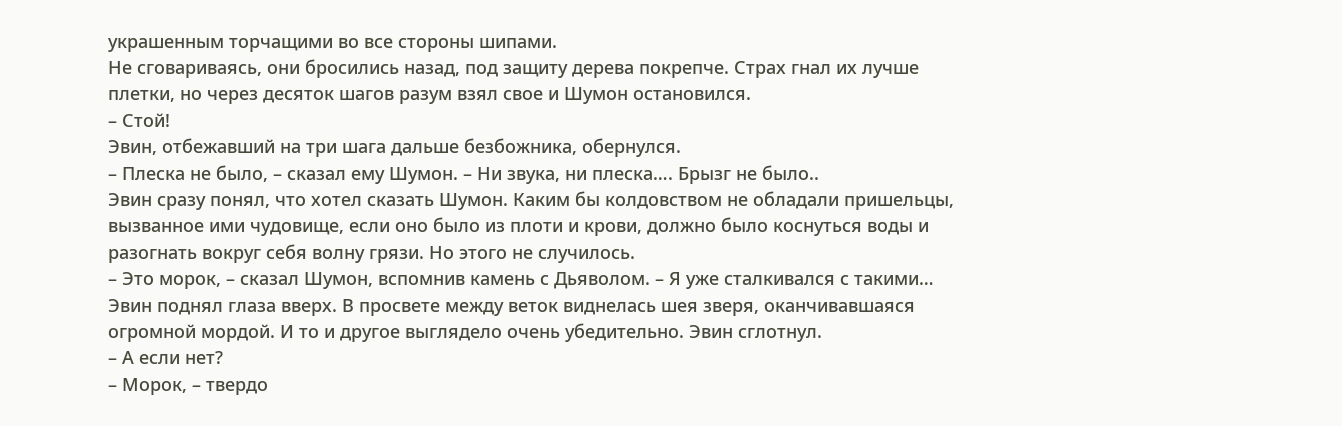украшенным торчащими во все стороны шипами.
Не сговариваясь, они бросились назад, под защиту дерева покрепче. Страх гнал их лучше плетки, но через десяток шагов разум взял свое и Шумон остановился.
– Стой!
Эвин, отбежавший на три шага дальше безбожника, обернулся.
– Плеска не было, – сказал ему Шумон. – Ни звука, ни плеска…. Брызг не было..
Эвин сразу понял, что хотел сказать Шумон. Каким бы колдовством не обладали пришельцы, вызванное ими чудовище, если оно было из плоти и крови, должно было коснуться воды и разогнать вокруг себя волну грязи. Но этого не случилось.
– Это морок, – сказал Шумон, вспомнив камень с Дьяволом. – Я уже сталкивался с такими…
Эвин поднял глаза вверх. В просвете между веток виднелась шея зверя, оканчивавшаяся огромной мордой. И то и другое выглядело очень убедительно. Эвин сглотнул.
– А если нет?
– Морок, – твердо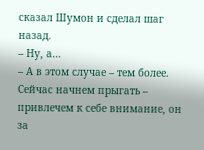сказал Шумон и сделал шаг назад.
– Ну, а…
– А в этом случае – тем более. Сейчас начнем прыгать – привлечем к себе внимание, он за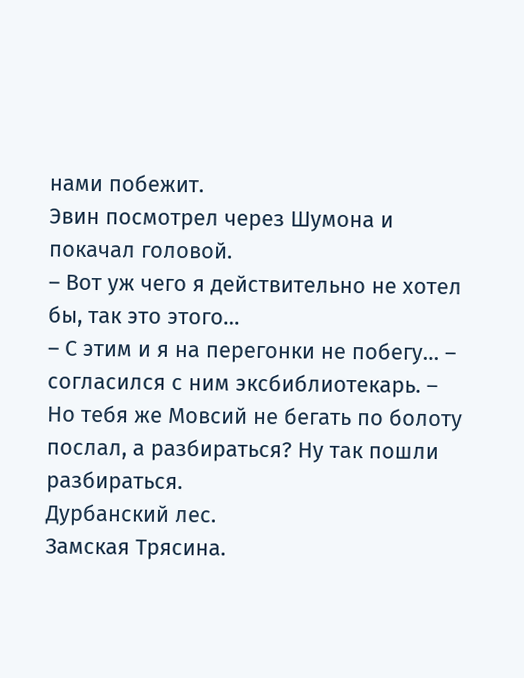нами побежит.
Эвин посмотрел через Шумона и покачал головой.
– Вот уж чего я действительно не хотел бы, так это этого…
– С этим и я на перегонки не побегу… – согласился с ним эксбиблиотекарь. – Но тебя же Мовсий не бегать по болоту послал, а разбираться? Ну так пошли разбираться.
Дурбанский лес.
Замская Трясина.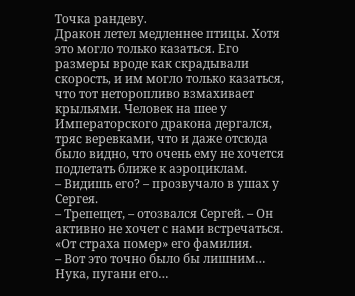Точка рандеву.
Дракон летел медленнее птицы. Хотя это могло только казаться. Его размеры вроде как скрадывали скорость, и им могло только казаться, что тот неторопливо взмахивает крыльями. Человек на шее у Императорского дракона дергался, тряс веревками, что и даже отсюда было видно, что очень ему не хочется подлетать ближе к аэроциклам.
– Видишь его? – прозвучало в ушах у Сергея.
– Трепещет, – отозвался Сергей. – Он активно не хочет с нами встречаться. «От страха помер» его фамилия.
– Вот это точно было бы лишним… Нука, пугани его…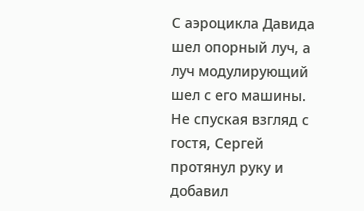С аэроцикла Давида шел опорный луч, а луч модулирующий шел с его машины. Не спуская взгляд с гостя, Сергей протянул руку и добавил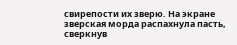свирепости их зверю. На экране зверская морда распахнула пасть, сверкнув